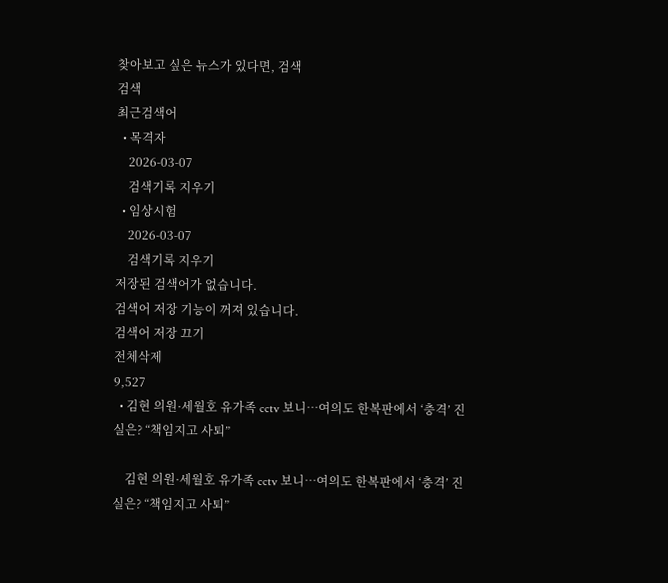찾아보고 싶은 뉴스가 있다면, 검색
검색
최근검색어
  • 목격자
    2026-03-07
    검색기록 지우기
  • 임상시험
    2026-03-07
    검색기록 지우기
저장된 검색어가 없습니다.
검색어 저장 기능이 꺼져 있습니다.
검색어 저장 끄기
전체삭제
9,527
  • 김현 의원·세월호 유가족 cctv 보니…여의도 한복판에서 ‘충격’ 진실은? “책임지고 사퇴”

    김현 의원·세월호 유가족 cctv 보니…여의도 한복판에서 ‘충격’ 진실은? “책임지고 사퇴”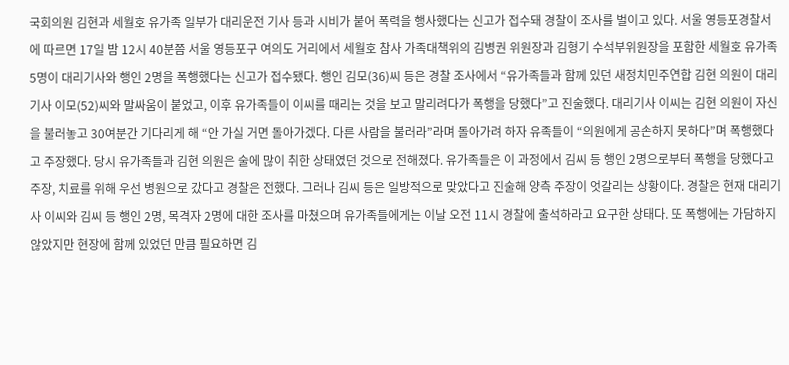국회의원 김현과 세월호 유가족 일부가 대리운전 기사 등과 시비가 붙어 폭력을 행사했다는 신고가 접수돼 경찰이 조사를 벌이고 있다. 서울 영등포경찰서에 따르면 17일 밤 12시 40분쯤 서울 영등포구 여의도 거리에서 세월호 참사 가족대책위의 김병권 위원장과 김형기 수석부위원장을 포함한 세월호 유가족 5명이 대리기사와 행인 2명을 폭행했다는 신고가 접수됐다. 행인 김모(36)씨 등은 경찰 조사에서 “유가족들과 함께 있던 새정치민주연합 김현 의원이 대리기사 이모(52)씨와 말싸움이 붙었고, 이후 유가족들이 이씨를 때리는 것을 보고 말리려다가 폭행을 당했다”고 진술했다. 대리기사 이씨는 김현 의원이 자신을 불러놓고 30여분간 기다리게 해 “안 가실 거면 돌아가겠다. 다른 사람을 불러라”라며 돌아가려 하자 유족들이 “의원에게 공손하지 못하다”며 폭행했다고 주장했다. 당시 유가족들과 김현 의원은 술에 많이 취한 상태였던 것으로 전해졌다. 유가족들은 이 과정에서 김씨 등 행인 2명으로부터 폭행을 당했다고 주장, 치료를 위해 우선 병원으로 갔다고 경찰은 전했다. 그러나 김씨 등은 일방적으로 맞았다고 진술해 양측 주장이 엇갈리는 상황이다. 경찰은 현재 대리기사 이씨와 김씨 등 행인 2명, 목격자 2명에 대한 조사를 마쳤으며 유가족들에게는 이날 오전 11시 경찰에 출석하라고 요구한 상태다. 또 폭행에는 가담하지 않았지만 현장에 함께 있었던 만큼 필요하면 김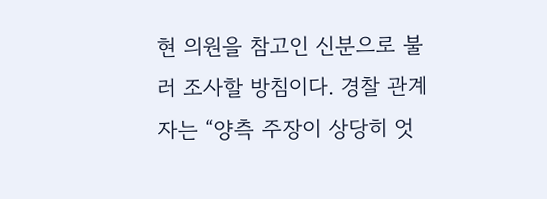현 의원을 참고인 신분으로 불러 조사할 방침이다. 경찰 관계자는 “양측 주장이 상당히 엇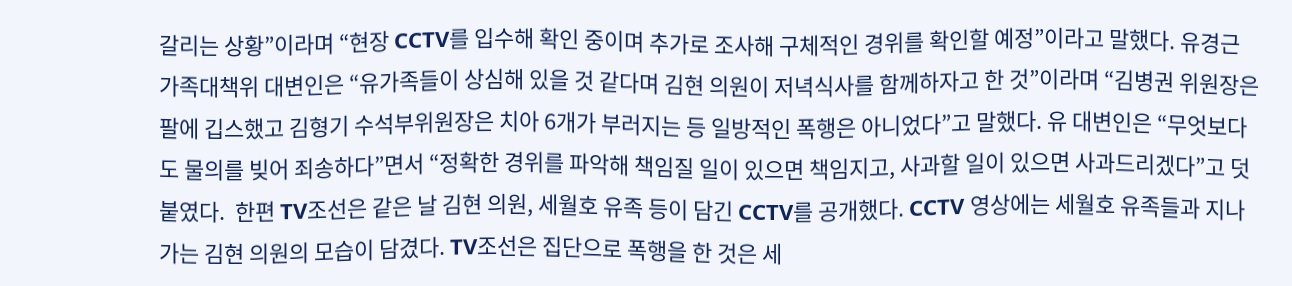갈리는 상황”이라며 “현장 CCTV를 입수해 확인 중이며 추가로 조사해 구체적인 경위를 확인할 예정”이라고 말했다. 유경근 가족대책위 대변인은 “유가족들이 상심해 있을 것 같다며 김현 의원이 저녁식사를 함께하자고 한 것”이라며 “김병권 위원장은 팔에 깁스했고 김형기 수석부위원장은 치아 6개가 부러지는 등 일방적인 폭행은 아니었다”고 말했다. 유 대변인은 “무엇보다도 물의를 빚어 죄송하다”면서 “정확한 경위를 파악해 책임질 일이 있으면 책임지고, 사과할 일이 있으면 사과드리겠다”고 덧붙였다.  한편 TV조선은 같은 날 김현 의원, 세월호 유족 등이 담긴 CCTV를 공개했다. CCTV 영상에는 세월호 유족들과 지나가는 김현 의원의 모습이 담겼다. TV조선은 집단으로 폭행을 한 것은 세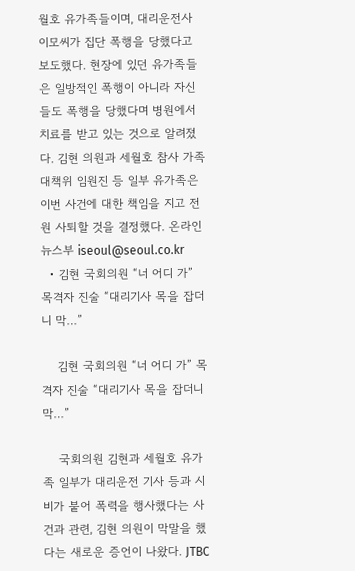월호 유가족들이며, 대리운전사 이모씨가 집단 폭행을 당했다고 보도했다. 현장에 있던 유가족들은 일방적인 폭행이 아니라 자신들도 폭행을 당했다며 병원에서 치료를 받고 있는 것으로 알려졌다. 김현 의원과 세월호 참사 가족대책위 임원진 등 일부 유가족은 이번 사건에 대한 책임을 지고 전원 사퇴할 것을 결정했다. 온라인뉴스부 iseoul@seoul.co.kr
  • 김현 국회의원 “너 어디 가” 목격자 진술 “대리기사 목을 잡더니 막…”

    김현 국회의원 “너 어디 가” 목격자 진술 “대리기사 목을 잡더니 막…”

    국회의원 김현과 세월호 유가족 일부가 대리운전 기사 등과 시비가 붙어 폭력을 행사했다는 사건과 관련, 김현 의원이 막말을 했다는 새로운 증언이 나왔다. JTBC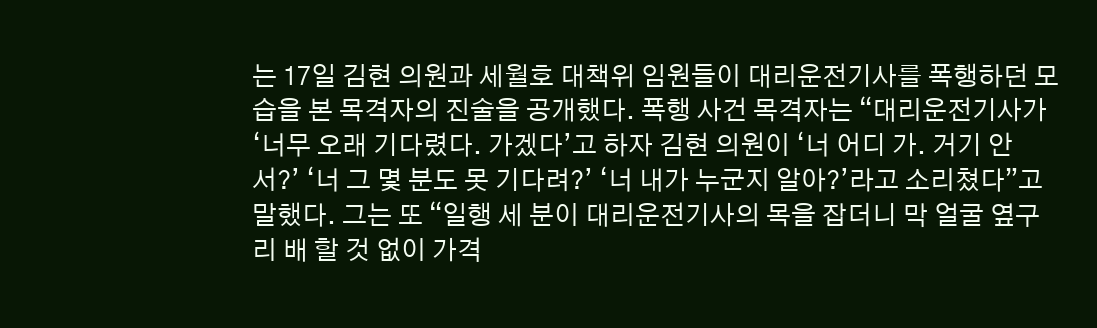는 17일 김현 의원과 세월호 대책위 임원들이 대리운전기사를 폭행하던 모습을 본 목격자의 진술을 공개했다. 폭행 사건 목격자는 “대리운전기사가 ‘너무 오래 기다렸다. 가겠다’고 하자 김현 의원이 ‘너 어디 가. 거기 안 서?’ ‘너 그 몇 분도 못 기다려?’ ‘너 내가 누군지 알아?’라고 소리쳤다”고 말했다. 그는 또 “일행 세 분이 대리운전기사의 목을 잡더니 막 얼굴 옆구리 배 할 것 없이 가격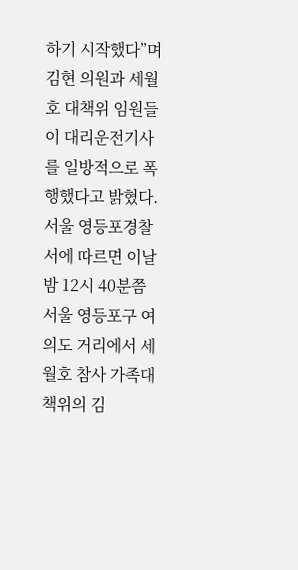하기 시작했다”며 김현 의원과 세월호 대책위 임원들이 대리운전기사를 일방적으로 폭행했다고 밝혔다. 서울 영등포경찰서에 따르면 이날 밤 12시 40분쯤 서울 영등포구 여의도 거리에서 세월호 참사 가족대책위의 김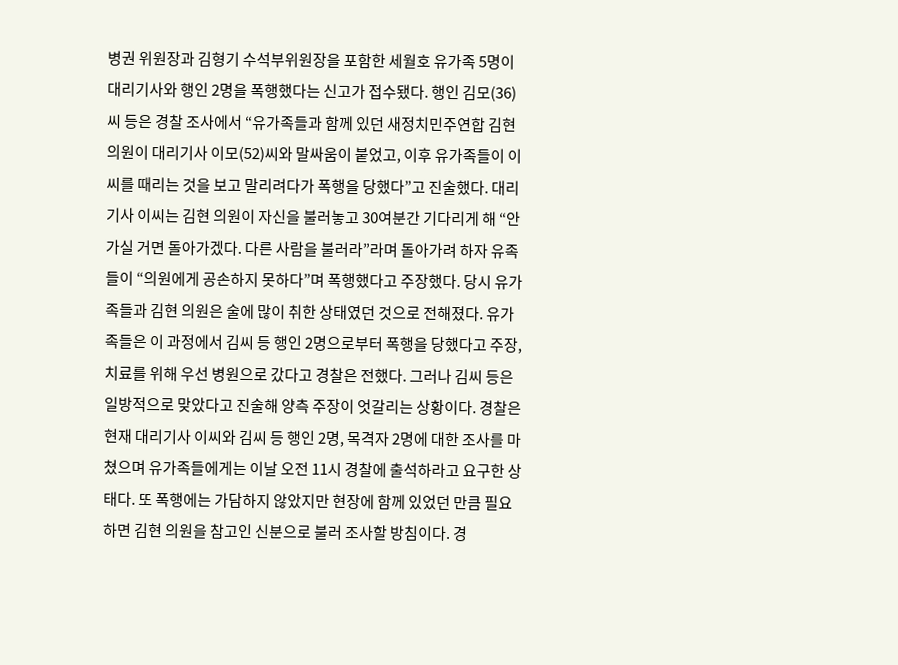병권 위원장과 김형기 수석부위원장을 포함한 세월호 유가족 5명이 대리기사와 행인 2명을 폭행했다는 신고가 접수됐다. 행인 김모(36)씨 등은 경찰 조사에서 “유가족들과 함께 있던 새정치민주연합 김현 의원이 대리기사 이모(52)씨와 말싸움이 붙었고, 이후 유가족들이 이씨를 때리는 것을 보고 말리려다가 폭행을 당했다”고 진술했다. 대리기사 이씨는 김현 의원이 자신을 불러놓고 30여분간 기다리게 해 “안 가실 거면 돌아가겠다. 다른 사람을 불러라”라며 돌아가려 하자 유족들이 “의원에게 공손하지 못하다”며 폭행했다고 주장했다. 당시 유가족들과 김현 의원은 술에 많이 취한 상태였던 것으로 전해졌다. 유가족들은 이 과정에서 김씨 등 행인 2명으로부터 폭행을 당했다고 주장, 치료를 위해 우선 병원으로 갔다고 경찰은 전했다. 그러나 김씨 등은 일방적으로 맞았다고 진술해 양측 주장이 엇갈리는 상황이다. 경찰은 현재 대리기사 이씨와 김씨 등 행인 2명, 목격자 2명에 대한 조사를 마쳤으며 유가족들에게는 이날 오전 11시 경찰에 출석하라고 요구한 상태다. 또 폭행에는 가담하지 않았지만 현장에 함께 있었던 만큼 필요하면 김현 의원을 참고인 신분으로 불러 조사할 방침이다. 경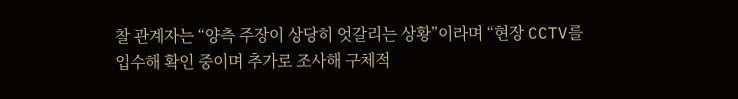찰 관계자는 “양측 주장이 상당히 엇갈리는 상황”이라며 “현장 CCTV를 입수해 확인 중이며 추가로 조사해 구체적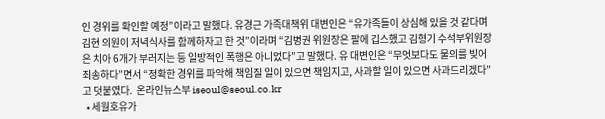인 경위를 확인할 예정”이라고 말했다. 유경근 가족대책위 대변인은 “유가족들이 상심해 있을 것 같다며 김현 의원이 저녁식사를 함께하자고 한 것”이라며 “김병권 위원장은 팔에 깁스했고 김형기 수석부위원장은 치아 6개가 부러지는 등 일방적인 폭행은 아니었다”고 말했다. 유 대변인은 “무엇보다도 물의를 빚어 죄송하다”면서 “정확한 경위를 파악해 책임질 일이 있으면 책임지고, 사과할 일이 있으면 사과드리겠다”고 덧붙였다.  온라인뉴스부 iseoul@seoul.co.kr
  • 세월호유가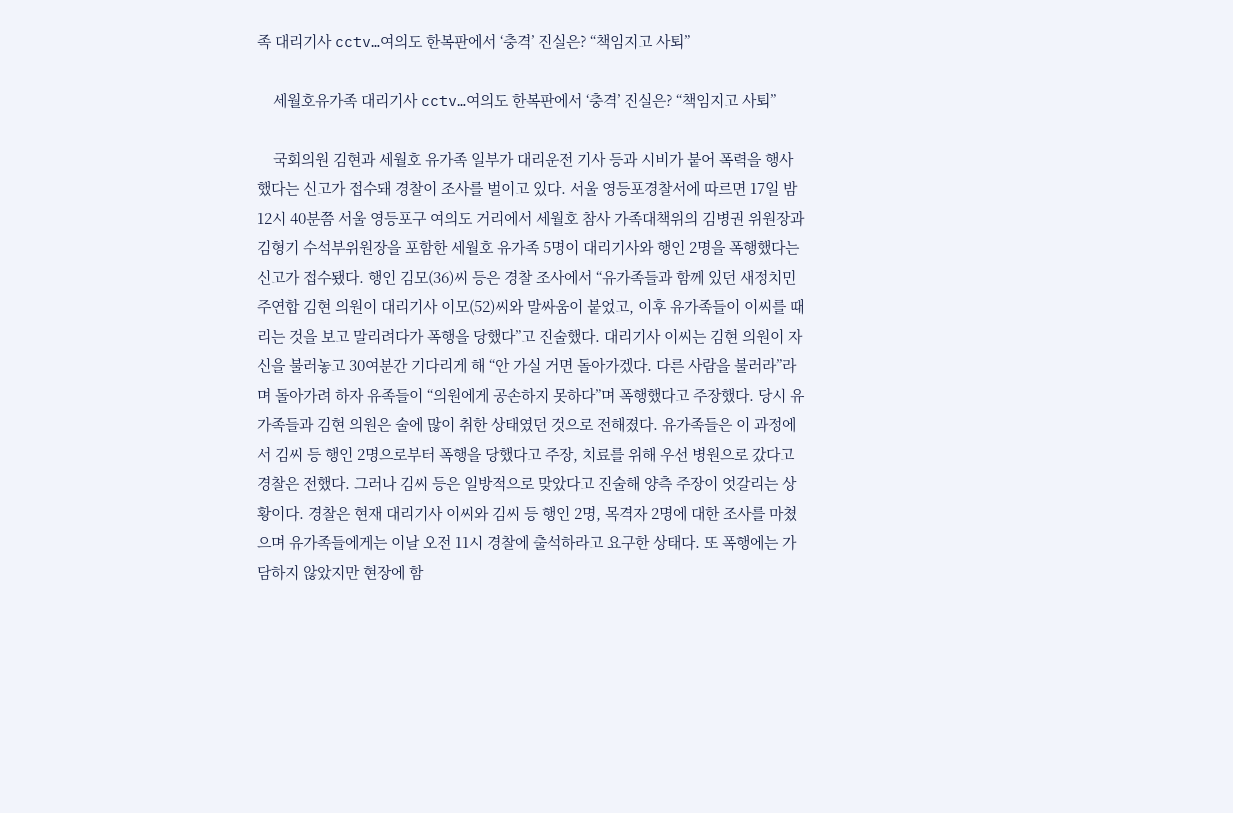족 대리기사 cctv…여의도 한복판에서 ‘충격’ 진실은? “책임지고 사퇴”

    세월호유가족 대리기사 cctv…여의도 한복판에서 ‘충격’ 진실은? “책임지고 사퇴”

    국회의원 김현과 세월호 유가족 일부가 대리운전 기사 등과 시비가 붙어 폭력을 행사했다는 신고가 접수돼 경찰이 조사를 벌이고 있다. 서울 영등포경찰서에 따르면 17일 밤 12시 40분쯤 서울 영등포구 여의도 거리에서 세월호 참사 가족대책위의 김병권 위원장과 김형기 수석부위원장을 포함한 세월호 유가족 5명이 대리기사와 행인 2명을 폭행했다는 신고가 접수됐다. 행인 김모(36)씨 등은 경찰 조사에서 “유가족들과 함께 있던 새정치민주연합 김현 의원이 대리기사 이모(52)씨와 말싸움이 붙었고, 이후 유가족들이 이씨를 때리는 것을 보고 말리려다가 폭행을 당했다”고 진술했다. 대리기사 이씨는 김현 의원이 자신을 불러놓고 30여분간 기다리게 해 “안 가실 거면 돌아가겠다. 다른 사람을 불러라”라며 돌아가려 하자 유족들이 “의원에게 공손하지 못하다”며 폭행했다고 주장했다. 당시 유가족들과 김현 의원은 술에 많이 취한 상태였던 것으로 전해졌다. 유가족들은 이 과정에서 김씨 등 행인 2명으로부터 폭행을 당했다고 주장, 치료를 위해 우선 병원으로 갔다고 경찰은 전했다. 그러나 김씨 등은 일방적으로 맞았다고 진술해 양측 주장이 엇갈리는 상황이다. 경찰은 현재 대리기사 이씨와 김씨 등 행인 2명, 목격자 2명에 대한 조사를 마쳤으며 유가족들에게는 이날 오전 11시 경찰에 출석하라고 요구한 상태다. 또 폭행에는 가담하지 않았지만 현장에 함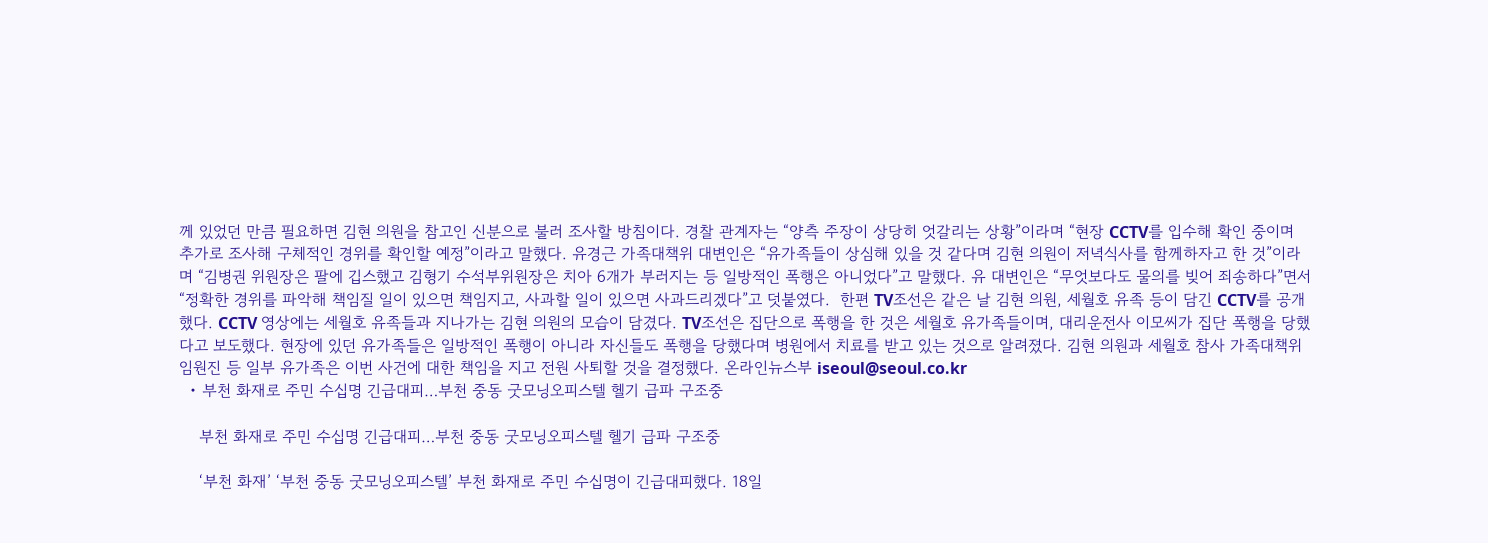께 있었던 만큼 필요하면 김현 의원을 참고인 신분으로 불러 조사할 방침이다. 경찰 관계자는 “양측 주장이 상당히 엇갈리는 상황”이라며 “현장 CCTV를 입수해 확인 중이며 추가로 조사해 구체적인 경위를 확인할 예정”이라고 말했다. 유경근 가족대책위 대변인은 “유가족들이 상심해 있을 것 같다며 김현 의원이 저녁식사를 함께하자고 한 것”이라며 “김병권 위원장은 팔에 깁스했고 김형기 수석부위원장은 치아 6개가 부러지는 등 일방적인 폭행은 아니었다”고 말했다. 유 대변인은 “무엇보다도 물의를 빚어 죄송하다”면서 “정확한 경위를 파악해 책임질 일이 있으면 책임지고, 사과할 일이 있으면 사과드리겠다”고 덧붙였다.  한편 TV조선은 같은 날 김현 의원, 세월호 유족 등이 담긴 CCTV를 공개했다. CCTV 영상에는 세월호 유족들과 지나가는 김현 의원의 모습이 담겼다. TV조선은 집단으로 폭행을 한 것은 세월호 유가족들이며, 대리운전사 이모씨가 집단 폭행을 당했다고 보도했다. 현장에 있던 유가족들은 일방적인 폭행이 아니라 자신들도 폭행을 당했다며 병원에서 치료를 받고 있는 것으로 알려졌다. 김현 의원과 세월호 참사 가족대책위 임원진 등 일부 유가족은 이번 사건에 대한 책임을 지고 전원 사퇴할 것을 결정했다. 온라인뉴스부 iseoul@seoul.co.kr
  • 부천 화재로 주민 수십명 긴급대피…부천 중동 굿모닝오피스텔 헬기 급파 구조중

    부천 화재로 주민 수십명 긴급대피…부천 중동 굿모닝오피스텔 헬기 급파 구조중

    ‘부천 화재’ ‘부천 중동 굿모닝오피스텔’ 부천 화재로 주민 수십명이 긴급대피했다. 18일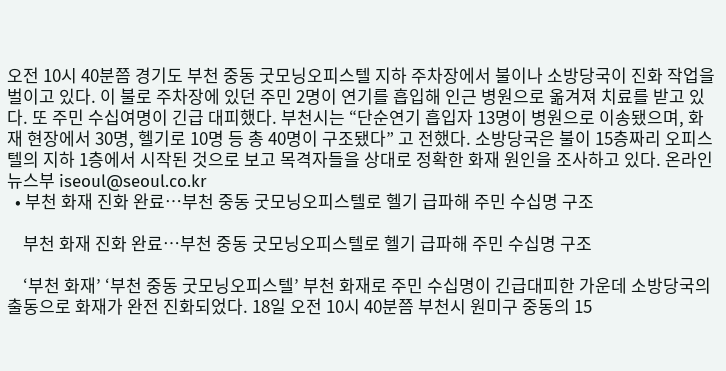오전 10시 40분쯤 경기도 부천 중동 굿모닝오피스텔 지하 주차장에서 불이나 소방당국이 진화 작업을 벌이고 있다. 이 불로 주차장에 있던 주민 2명이 연기를 흡입해 인근 병원으로 옮겨져 치료를 받고 있다. 또 주민 수십여명이 긴급 대피했다. 부천시는 “단순연기 흡입자 13명이 병원으로 이송됐으며, 화재 현장에서 30명, 헬기로 10명 등 총 40명이 구조됐다” 고 전했다. 소방당국은 불이 15층짜리 오피스텔의 지하 1층에서 시작된 것으로 보고 목격자들을 상대로 정확한 화재 원인을 조사하고 있다. 온라인뉴스부 iseoul@seoul.co.kr
  • 부천 화재 진화 완료…부천 중동 굿모닝오피스텔로 헬기 급파해 주민 수십명 구조

    부천 화재 진화 완료…부천 중동 굿모닝오피스텔로 헬기 급파해 주민 수십명 구조

    ‘부천 화재’ ‘부천 중동 굿모닝오피스텔’ 부천 화재로 주민 수십명이 긴급대피한 가운데 소방당국의 출동으로 화재가 완전 진화되었다. 18일 오전 10시 40분쯤 부천시 원미구 중동의 15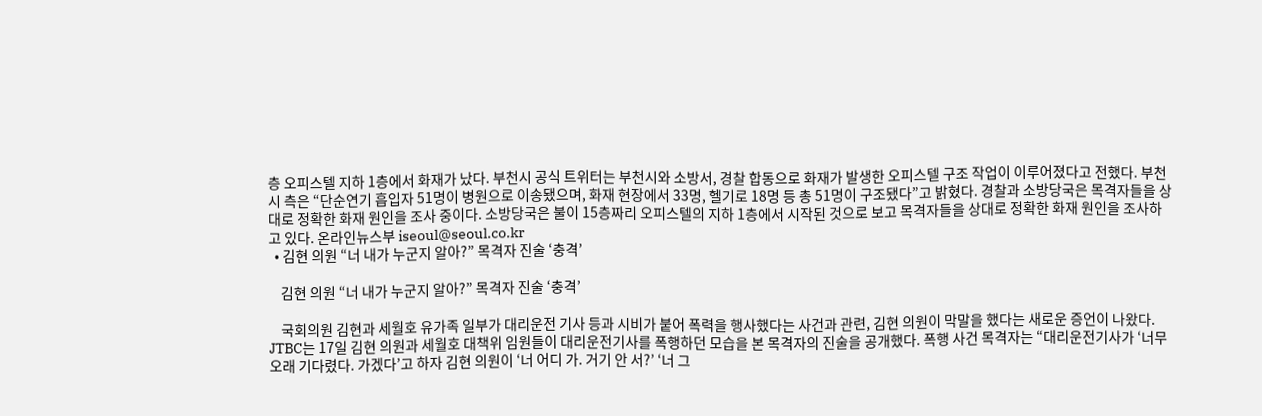층 오피스텔 지하 1층에서 화재가 났다. 부천시 공식 트위터는 부천시와 소방서, 경찰 합동으로 화재가 발생한 오피스텔 구조 작업이 이루어졌다고 전했다. 부천시 측은 “단순연기 흡입자 51명이 병원으로 이송됐으며, 화재 현장에서 33명, 헬기로 18명 등 총 51명이 구조됐다”고 밝혔다. 경찰과 소방당국은 목격자들을 상대로 정확한 화재 원인을 조사 중이다. 소방당국은 불이 15층짜리 오피스텔의 지하 1층에서 시작된 것으로 보고 목격자들을 상대로 정확한 화재 원인을 조사하고 있다. 온라인뉴스부 iseoul@seoul.co.kr
  • 김현 의원 “너 내가 누군지 알아?” 목격자 진술 ‘충격’

    김현 의원 “너 내가 누군지 알아?” 목격자 진술 ‘충격’

    국회의원 김현과 세월호 유가족 일부가 대리운전 기사 등과 시비가 붙어 폭력을 행사했다는 사건과 관련, 김현 의원이 막말을 했다는 새로운 증언이 나왔다. JTBC는 17일 김현 의원과 세월호 대책위 임원들이 대리운전기사를 폭행하던 모습을 본 목격자의 진술을 공개했다. 폭행 사건 목격자는 “대리운전기사가 ‘너무 오래 기다렸다. 가겠다’고 하자 김현 의원이 ‘너 어디 가. 거기 안 서?’ ‘너 그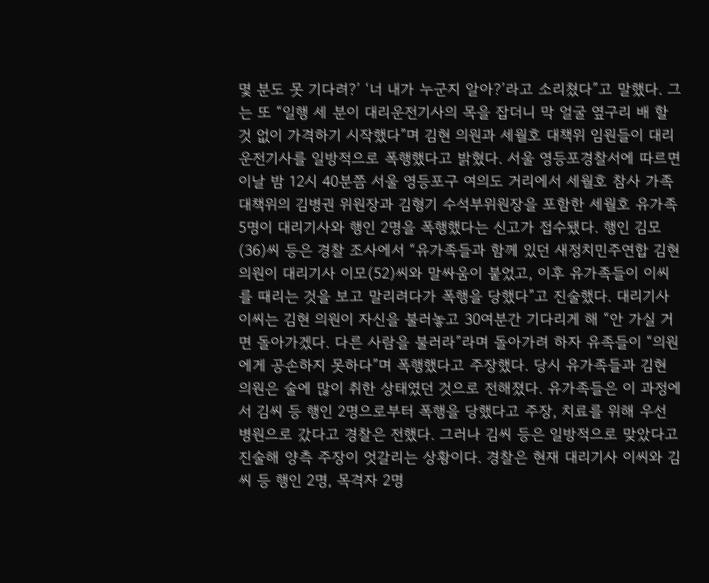몇 분도 못 기다려?’ ‘너 내가 누군지 알아?’라고 소리쳤다”고 말했다. 그는 또 “일행 세 분이 대리운전기사의 목을 잡더니 막 얼굴 옆구리 배 할 것 없이 가격하기 시작했다”며 김현 의원과 세월호 대책위 임원들이 대리운전기사를 일방적으로 폭행했다고 밝혔다. 서울 영등포경찰서에 따르면 이날 밤 12시 40분쯤 서울 영등포구 여의도 거리에서 세월호 참사 가족대책위의 김병권 위원장과 김형기 수석부위원장을 포함한 세월호 유가족 5명이 대리기사와 행인 2명을 폭행했다는 신고가 접수됐다. 행인 김모(36)씨 등은 경찰 조사에서 “유가족들과 함께 있던 새정치민주연합 김현 의원이 대리기사 이모(52)씨와 말싸움이 붙었고, 이후 유가족들이 이씨를 때리는 것을 보고 말리려다가 폭행을 당했다”고 진술했다. 대리기사 이씨는 김현 의원이 자신을 불러놓고 30여분간 기다리게 해 “안 가실 거면 돌아가겠다. 다른 사람을 불러라”라며 돌아가려 하자 유족들이 “의원에게 공손하지 못하다”며 폭행했다고 주장했다. 당시 유가족들과 김현 의원은 술에 많이 취한 상태였던 것으로 전해졌다. 유가족들은 이 과정에서 김씨 등 행인 2명으로부터 폭행을 당했다고 주장, 치료를 위해 우선 병원으로 갔다고 경찰은 전했다. 그러나 김씨 등은 일방적으로 맞았다고 진술해 양측 주장이 엇갈리는 상황이다. 경찰은 현재 대리기사 이씨와 김씨 등 행인 2명, 목격자 2명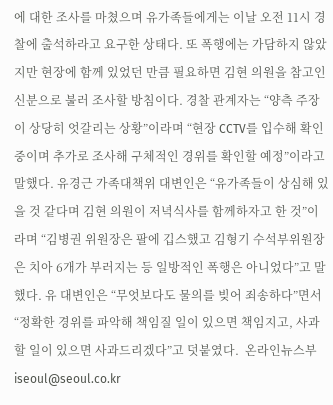에 대한 조사를 마쳤으며 유가족들에게는 이날 오전 11시 경찰에 출석하라고 요구한 상태다. 또 폭행에는 가담하지 않았지만 현장에 함께 있었던 만큼 필요하면 김현 의원을 참고인 신분으로 불러 조사할 방침이다. 경찰 관계자는 “양측 주장이 상당히 엇갈리는 상황”이라며 “현장 CCTV를 입수해 확인 중이며 추가로 조사해 구체적인 경위를 확인할 예정”이라고 말했다. 유경근 가족대책위 대변인은 “유가족들이 상심해 있을 것 같다며 김현 의원이 저녁식사를 함께하자고 한 것”이라며 “김병권 위원장은 팔에 깁스했고 김형기 수석부위원장은 치아 6개가 부러지는 등 일방적인 폭행은 아니었다”고 말했다. 유 대변인은 “무엇보다도 물의를 빚어 죄송하다”면서 “정확한 경위를 파악해 책임질 일이 있으면 책임지고, 사과할 일이 있으면 사과드리겠다”고 덧붙였다.  온라인뉴스부 iseoul@seoul.co.kr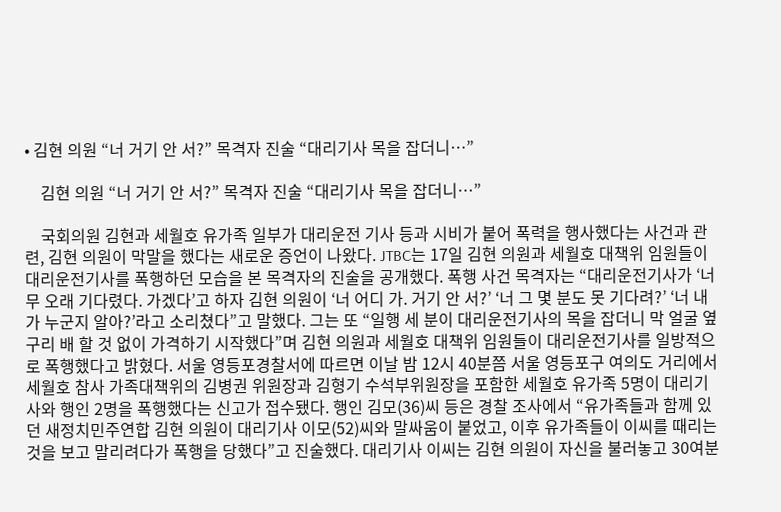• 김현 의원 “너 거기 안 서?” 목격자 진술 “대리기사 목을 잡더니…”

    김현 의원 “너 거기 안 서?” 목격자 진술 “대리기사 목을 잡더니…”

    국회의원 김현과 세월호 유가족 일부가 대리운전 기사 등과 시비가 붙어 폭력을 행사했다는 사건과 관련, 김현 의원이 막말을 했다는 새로운 증언이 나왔다. JTBC는 17일 김현 의원과 세월호 대책위 임원들이 대리운전기사를 폭행하던 모습을 본 목격자의 진술을 공개했다. 폭행 사건 목격자는 “대리운전기사가 ‘너무 오래 기다렸다. 가겠다’고 하자 김현 의원이 ‘너 어디 가. 거기 안 서?’ ‘너 그 몇 분도 못 기다려?’ ‘너 내가 누군지 알아?’라고 소리쳤다”고 말했다. 그는 또 “일행 세 분이 대리운전기사의 목을 잡더니 막 얼굴 옆구리 배 할 것 없이 가격하기 시작했다”며 김현 의원과 세월호 대책위 임원들이 대리운전기사를 일방적으로 폭행했다고 밝혔다. 서울 영등포경찰서에 따르면 이날 밤 12시 40분쯤 서울 영등포구 여의도 거리에서 세월호 참사 가족대책위의 김병권 위원장과 김형기 수석부위원장을 포함한 세월호 유가족 5명이 대리기사와 행인 2명을 폭행했다는 신고가 접수됐다. 행인 김모(36)씨 등은 경찰 조사에서 “유가족들과 함께 있던 새정치민주연합 김현 의원이 대리기사 이모(52)씨와 말싸움이 붙었고, 이후 유가족들이 이씨를 때리는 것을 보고 말리려다가 폭행을 당했다”고 진술했다. 대리기사 이씨는 김현 의원이 자신을 불러놓고 30여분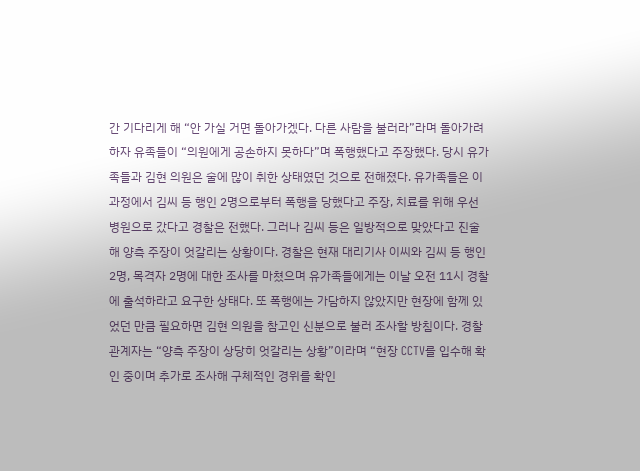간 기다리게 해 “안 가실 거면 돌아가겠다. 다른 사람을 불러라”라며 돌아가려 하자 유족들이 “의원에게 공손하지 못하다”며 폭행했다고 주장했다. 당시 유가족들과 김현 의원은 술에 많이 취한 상태였던 것으로 전해졌다. 유가족들은 이 과정에서 김씨 등 행인 2명으로부터 폭행을 당했다고 주장, 치료를 위해 우선 병원으로 갔다고 경찰은 전했다. 그러나 김씨 등은 일방적으로 맞았다고 진술해 양측 주장이 엇갈리는 상황이다. 경찰은 현재 대리기사 이씨와 김씨 등 행인 2명, 목격자 2명에 대한 조사를 마쳤으며 유가족들에게는 이날 오전 11시 경찰에 출석하라고 요구한 상태다. 또 폭행에는 가담하지 않았지만 현장에 함께 있었던 만큼 필요하면 김현 의원을 참고인 신분으로 불러 조사할 방침이다. 경찰 관계자는 “양측 주장이 상당히 엇갈리는 상황”이라며 “현장 CCTV를 입수해 확인 중이며 추가로 조사해 구체적인 경위를 확인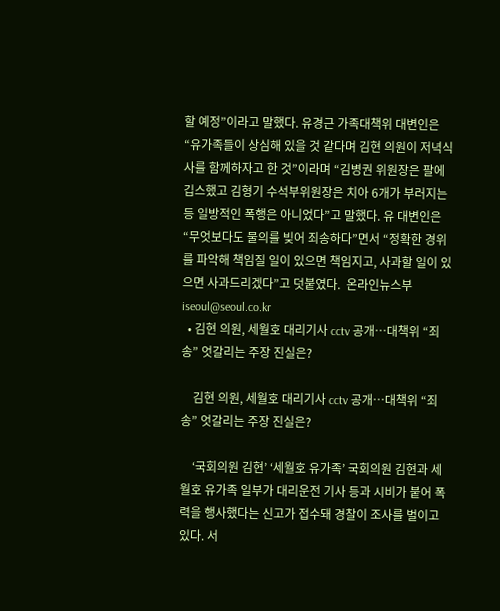할 예정”이라고 말했다. 유경근 가족대책위 대변인은 “유가족들이 상심해 있을 것 같다며 김현 의원이 저녁식사를 함께하자고 한 것”이라며 “김병권 위원장은 팔에 깁스했고 김형기 수석부위원장은 치아 6개가 부러지는 등 일방적인 폭행은 아니었다”고 말했다. 유 대변인은 “무엇보다도 물의를 빚어 죄송하다”면서 “정확한 경위를 파악해 책임질 일이 있으면 책임지고, 사과할 일이 있으면 사과드리겠다”고 덧붙였다.  온라인뉴스부 iseoul@seoul.co.kr
  • 김현 의원, 세월호 대리기사 cctv 공개…대책위 “죄송” 엇갈리는 주장 진실은?

    김현 의원, 세월호 대리기사 cctv 공개…대책위 “죄송” 엇갈리는 주장 진실은?

    ‘국회의원 김현’ ‘세월호 유가족’ 국회의원 김현과 세월호 유가족 일부가 대리운전 기사 등과 시비가 붙어 폭력을 행사했다는 신고가 접수돼 경찰이 조사를 벌이고 있다. 서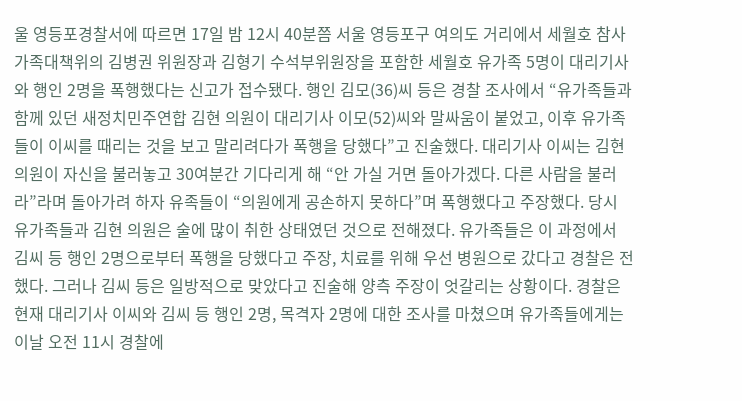울 영등포경찰서에 따르면 17일 밤 12시 40분쯤 서울 영등포구 여의도 거리에서 세월호 참사 가족대책위의 김병권 위원장과 김형기 수석부위원장을 포함한 세월호 유가족 5명이 대리기사와 행인 2명을 폭행했다는 신고가 접수됐다. 행인 김모(36)씨 등은 경찰 조사에서 “유가족들과 함께 있던 새정치민주연합 김현 의원이 대리기사 이모(52)씨와 말싸움이 붙었고, 이후 유가족들이 이씨를 때리는 것을 보고 말리려다가 폭행을 당했다”고 진술했다. 대리기사 이씨는 김현 의원이 자신을 불러놓고 30여분간 기다리게 해 “안 가실 거면 돌아가겠다. 다른 사람을 불러라”라며 돌아가려 하자 유족들이 “의원에게 공손하지 못하다”며 폭행했다고 주장했다. 당시 유가족들과 김현 의원은 술에 많이 취한 상태였던 것으로 전해졌다. 유가족들은 이 과정에서 김씨 등 행인 2명으로부터 폭행을 당했다고 주장, 치료를 위해 우선 병원으로 갔다고 경찰은 전했다. 그러나 김씨 등은 일방적으로 맞았다고 진술해 양측 주장이 엇갈리는 상황이다. 경찰은 현재 대리기사 이씨와 김씨 등 행인 2명, 목격자 2명에 대한 조사를 마쳤으며 유가족들에게는 이날 오전 11시 경찰에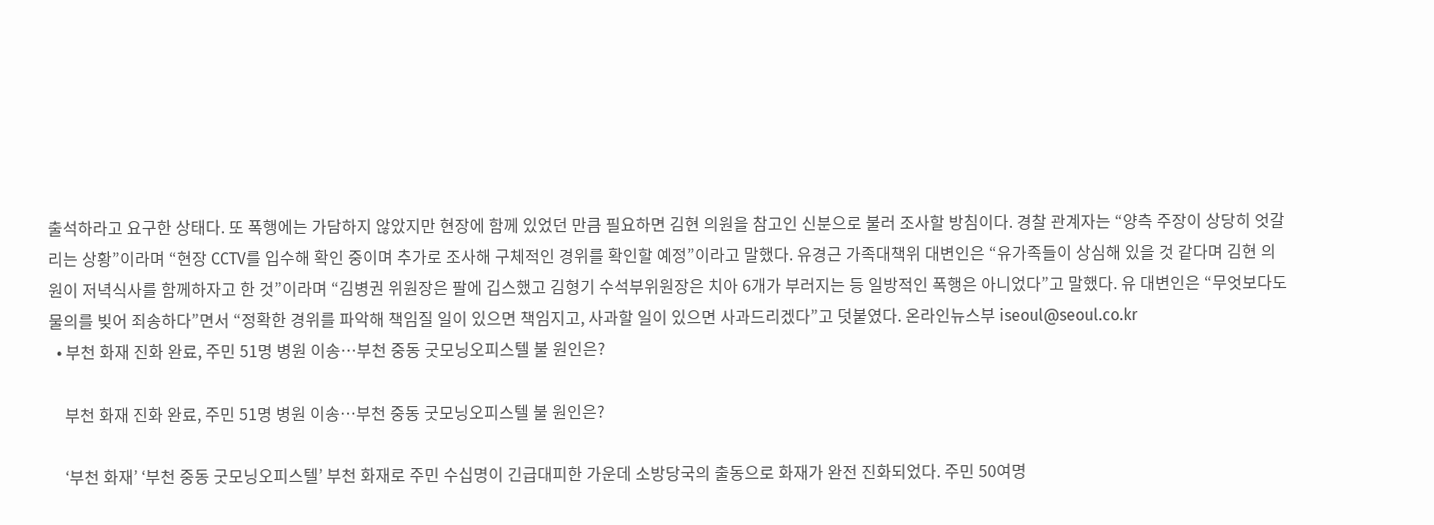출석하라고 요구한 상태다. 또 폭행에는 가담하지 않았지만 현장에 함께 있었던 만큼 필요하면 김현 의원을 참고인 신분으로 불러 조사할 방침이다. 경찰 관계자는 “양측 주장이 상당히 엇갈리는 상황”이라며 “현장 CCTV를 입수해 확인 중이며 추가로 조사해 구체적인 경위를 확인할 예정”이라고 말했다. 유경근 가족대책위 대변인은 “유가족들이 상심해 있을 것 같다며 김현 의원이 저녁식사를 함께하자고 한 것”이라며 “김병권 위원장은 팔에 깁스했고 김형기 수석부위원장은 치아 6개가 부러지는 등 일방적인 폭행은 아니었다”고 말했다. 유 대변인은 “무엇보다도 물의를 빚어 죄송하다”면서 “정확한 경위를 파악해 책임질 일이 있으면 책임지고, 사과할 일이 있으면 사과드리겠다”고 덧붙였다. 온라인뉴스부 iseoul@seoul.co.kr
  • 부천 화재 진화 완료, 주민 51명 병원 이송…부천 중동 굿모닝오피스텔 불 원인은?

    부천 화재 진화 완료, 주민 51명 병원 이송…부천 중동 굿모닝오피스텔 불 원인은?

    ‘부천 화재’ ‘부천 중동 굿모닝오피스텔’ 부천 화재로 주민 수십명이 긴급대피한 가운데 소방당국의 출동으로 화재가 완전 진화되었다. 주민 50여명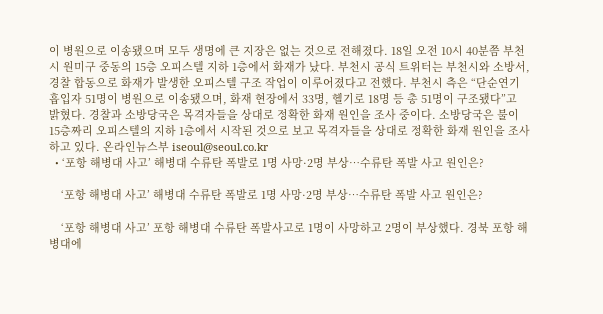이 병원으로 이송됐으며 모두 생명에 큰 지장은 없는 것으로 전해졌다. 18일 오전 10시 40분쯤 부천시 원미구 중동의 15층 오피스텔 지하 1층에서 화재가 났다. 부천시 공식 트위터는 부천시와 소방서, 경찰 합동으로 화재가 발생한 오피스텔 구조 작업이 이루어졌다고 전했다. 부천시 측은 “단순연기 흡입자 51명이 병원으로 이송됐으며, 화재 현장에서 33명, 헬기로 18명 등 총 51명이 구조됐다”고 밝혔다. 경찰과 소방당국은 목격자들을 상대로 정확한 화재 원인을 조사 중이다. 소방당국은 불이 15층짜리 오피스텔의 지하 1층에서 시작된 것으로 보고 목격자들을 상대로 정확한 화재 원인을 조사하고 있다. 온라인뉴스부 iseoul@seoul.co.kr
  • ‘포항 해병대 사고’ 해병대 수류탄 폭발로 1명 사망·2명 부상…수류탄 폭발 사고 원인은?

    ‘포항 해병대 사고’ 해병대 수류탄 폭발로 1명 사망·2명 부상…수류탄 폭발 사고 원인은?

    ‘포항 해병대 사고’ 포항 해병대 수류탄 폭발사고로 1명이 사망하고 2명이 부상했다. 경북 포항 해병대에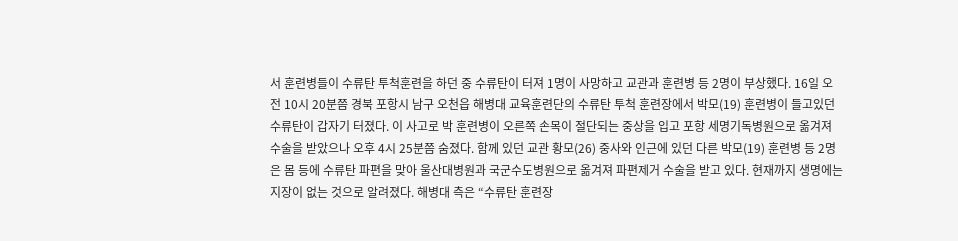서 훈련병들이 수류탄 투척훈련을 하던 중 수류탄이 터져 1명이 사망하고 교관과 훈련병 등 2명이 부상했다. 16일 오전 10시 20분쯤 경북 포항시 남구 오천읍 해병대 교육훈련단의 수류탄 투척 훈련장에서 박모(19) 훈련병이 들고있던 수류탄이 갑자기 터졌다. 이 사고로 박 훈련병이 오른쪽 손목이 절단되는 중상을 입고 포항 세명기독병원으로 옮겨져 수술을 받았으나 오후 4시 25분쯤 숨졌다. 함께 있던 교관 황모(26) 중사와 인근에 있던 다른 박모(19) 훈련병 등 2명은 몸 등에 수류탄 파편을 맞아 울산대병원과 국군수도병원으로 옮겨져 파편제거 수술을 받고 있다. 현재까지 생명에는 지장이 없는 것으로 알려졌다. 해병대 측은 “수류탄 훈련장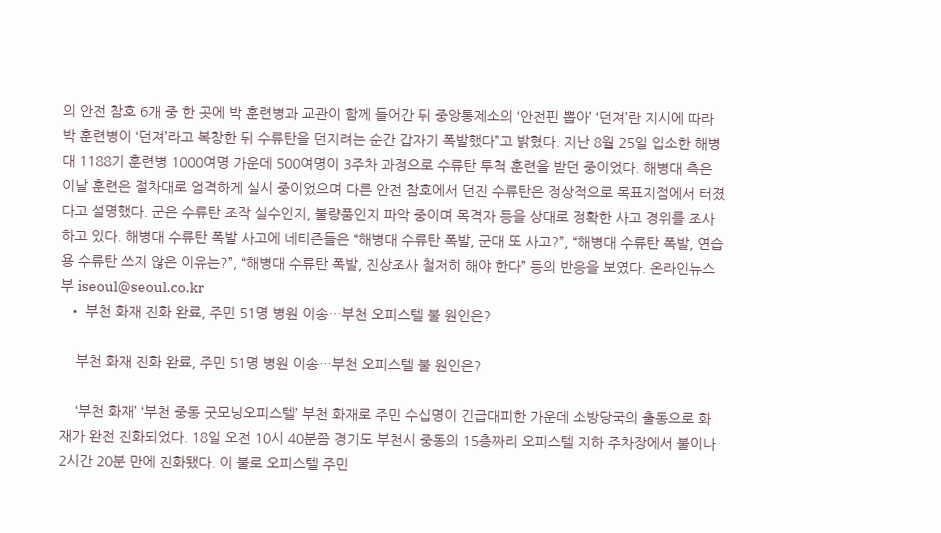의 안전 참호 6개 중 한 곳에 박 훈련병과 교관이 함께 들어간 뒤 중앙통제소의 ‘안전핀 뽑아’ ‘던져’란 지시에 따라 박 훈련병이 ‘던져’라고 복창한 뒤 수류탄을 던지려는 순간 갑자기 폭발했다”고 밝혔다. 지난 8월 25일 입소한 해병대 1188기 훈련병 1000여명 가운데 500여명이 3주차 과정으로 수류탄 투척 훈련을 받던 중이었다. 해병대 측은 이날 훈련은 절차대로 엄격하게 실시 중이었으며 다른 안전 참호에서 던진 수류탄은 정상적으로 목표지점에서 터졌다고 설명했다. 군은 수류탄 조작 실수인지, 불량품인지 파악 중이며 목격자 등을 상대로 정확한 사고 경위를 조사하고 있다. 해병대 수류탄 폭발 사고에 네티즌들은 “해병대 수류탄 폭발, 군대 또 사고?”, “해병대 수류탄 폭발, 연습용 수류탄 쓰지 않은 이유는?”, “해병대 수류탄 폭발, 진상조사 철저히 해야 한다” 등의 반응을 보였다. 온라인뉴스부 iseoul@seoul.co.kr
  • 부천 화재 진화 완료, 주민 51명 병원 이송…부천 오피스텔 불 원인은?

    부천 화재 진화 완료, 주민 51명 병원 이송…부천 오피스텔 불 원인은?

    ‘부천 화재’ ‘부천 중동 굿모닝오피스텔’ 부천 화재로 주민 수십명이 긴급대피한 가운데 소방당국의 출동으로 화재가 완전 진화되었다. 18일 오전 10시 40분쯤 경기도 부천시 중동의 15층짜리 오피스텔 지하 주차장에서 불이나 2시간 20분 만에 진화됐다. 이 불로 오피스텔 주민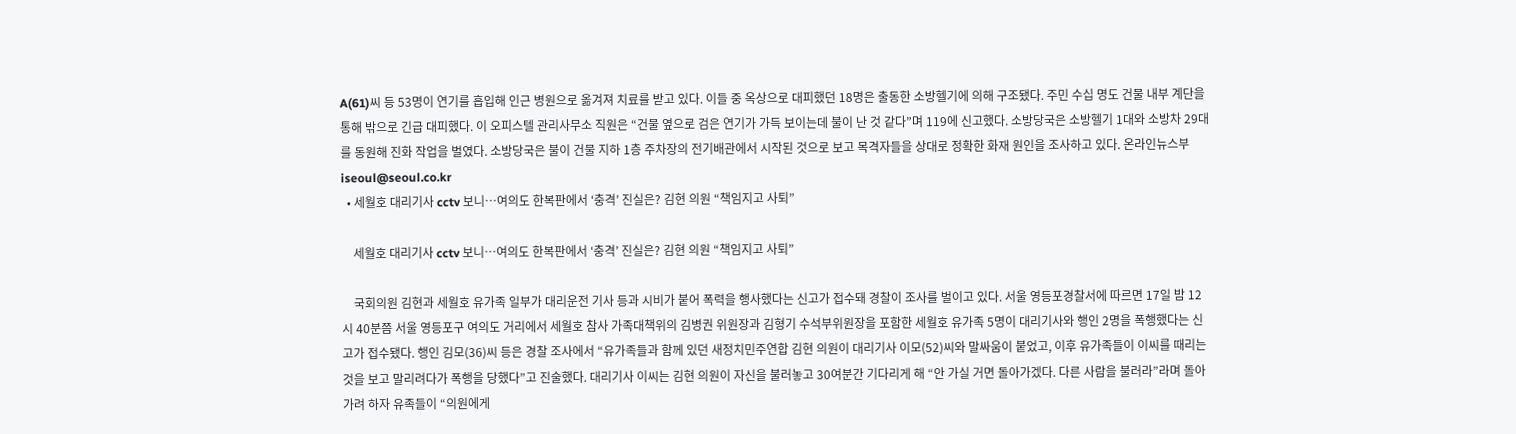A(61)씨 등 53명이 연기를 흡입해 인근 병원으로 옮겨져 치료를 받고 있다. 이들 중 옥상으로 대피했던 18명은 출동한 소방헬기에 의해 구조됐다. 주민 수십 명도 건물 내부 계단을 통해 밖으로 긴급 대피했다. 이 오피스텔 관리사무소 직원은 “건물 옆으로 검은 연기가 가득 보이는데 불이 난 것 같다”며 119에 신고했다. 소방당국은 소방헬기 1대와 소방차 29대를 동원해 진화 작업을 벌였다. 소방당국은 불이 건물 지하 1층 주차장의 전기배관에서 시작된 것으로 보고 목격자들을 상대로 정확한 화재 원인을 조사하고 있다. 온라인뉴스부 iseoul@seoul.co.kr
  • 세월호 대리기사 cctv 보니…여의도 한복판에서 ‘충격’ 진실은? 김현 의원 “책임지고 사퇴”

    세월호 대리기사 cctv 보니…여의도 한복판에서 ‘충격’ 진실은? 김현 의원 “책임지고 사퇴”

    국회의원 김현과 세월호 유가족 일부가 대리운전 기사 등과 시비가 붙어 폭력을 행사했다는 신고가 접수돼 경찰이 조사를 벌이고 있다. 서울 영등포경찰서에 따르면 17일 밤 12시 40분쯤 서울 영등포구 여의도 거리에서 세월호 참사 가족대책위의 김병권 위원장과 김형기 수석부위원장을 포함한 세월호 유가족 5명이 대리기사와 행인 2명을 폭행했다는 신고가 접수됐다. 행인 김모(36)씨 등은 경찰 조사에서 “유가족들과 함께 있던 새정치민주연합 김현 의원이 대리기사 이모(52)씨와 말싸움이 붙었고, 이후 유가족들이 이씨를 때리는 것을 보고 말리려다가 폭행을 당했다”고 진술했다. 대리기사 이씨는 김현 의원이 자신을 불러놓고 30여분간 기다리게 해 “안 가실 거면 돌아가겠다. 다른 사람을 불러라”라며 돌아가려 하자 유족들이 “의원에게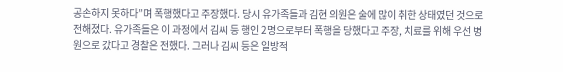공손하지 못하다”며 폭행했다고 주장했다. 당시 유가족들과 김현 의원은 술에 많이 취한 상태였던 것으로 전해졌다. 유가족들은 이 과정에서 김씨 등 행인 2명으로부터 폭행을 당했다고 주장, 치료를 위해 우선 병원으로 갔다고 경찰은 전했다. 그러나 김씨 등은 일방적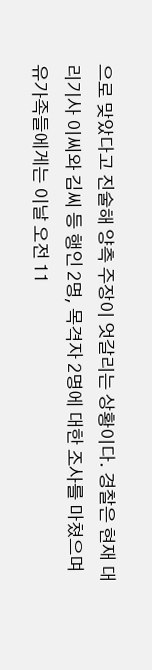으로 맞았다고 진술해 양측 주장이 엇갈리는 상황이다. 경찰은 현재 대리기사 이씨와 김씨 등 행인 2명, 목격자 2명에 대한 조사를 마쳤으며 유가족들에게는 이날 오전 11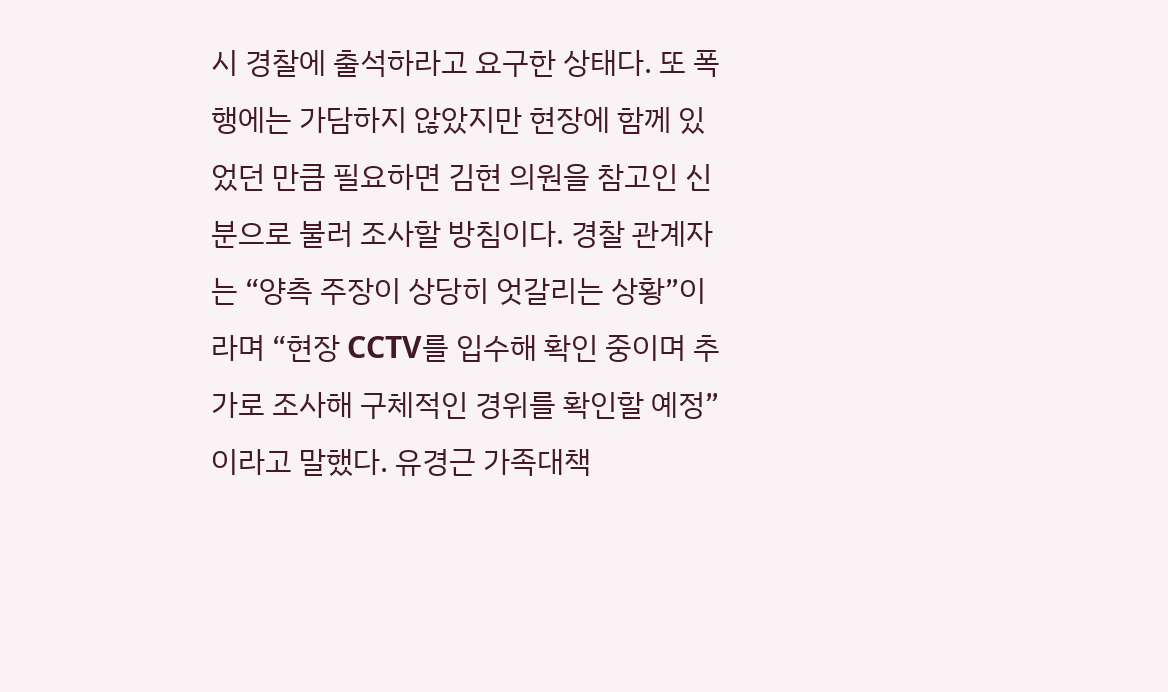시 경찰에 출석하라고 요구한 상태다. 또 폭행에는 가담하지 않았지만 현장에 함께 있었던 만큼 필요하면 김현 의원을 참고인 신분으로 불러 조사할 방침이다. 경찰 관계자는 “양측 주장이 상당히 엇갈리는 상황”이라며 “현장 CCTV를 입수해 확인 중이며 추가로 조사해 구체적인 경위를 확인할 예정”이라고 말했다. 유경근 가족대책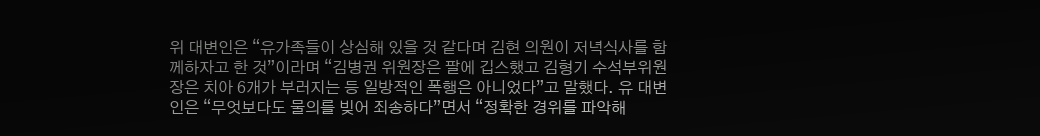위 대변인은 “유가족들이 상심해 있을 것 같다며 김현 의원이 저녁식사를 함께하자고 한 것”이라며 “김병권 위원장은 팔에 깁스했고 김형기 수석부위원장은 치아 6개가 부러지는 등 일방적인 폭행은 아니었다”고 말했다. 유 대변인은 “무엇보다도 물의를 빚어 죄송하다”면서 “정확한 경위를 파악해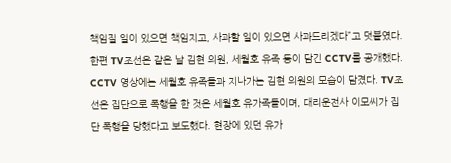책임질 일이 있으면 책임지고, 사과할 일이 있으면 사과드리겠다”고 덧붙였다.  한편 TV조선은 같은 날 김현 의원, 세월호 유족 등이 담긴 CCTV를 공개했다. CCTV 영상에는 세월호 유족들과 지나가는 김현 의원의 모습이 담겼다. TV조선은 집단으로 폭행을 한 것은 세월호 유가족들이며, 대리운전사 이모씨가 집단 폭행을 당했다고 보도했다. 현장에 있던 유가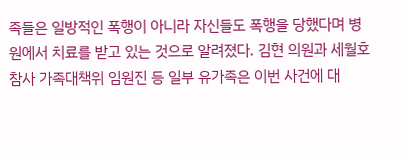족들은 일방적인 폭행이 아니라 자신들도 폭행을 당했다며 병원에서 치료를 받고 있는 것으로 알려졌다. 김현 의원과 세월호 참사 가족대책위 임원진 등 일부 유가족은 이번 사건에 대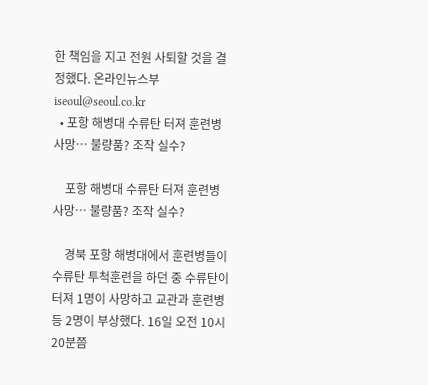한 책임을 지고 전원 사퇴할 것을 결정했다. 온라인뉴스부 iseoul@seoul.co.kr
  • 포항 해병대 수류탄 터져 훈련병 사망… 불량품? 조작 실수?

    포항 해병대 수류탄 터져 훈련병 사망… 불량품? 조작 실수?

    경북 포항 해병대에서 훈련병들이 수류탄 투척훈련을 하던 중 수류탄이 터져 1명이 사망하고 교관과 훈련병 등 2명이 부상했다. 16일 오전 10시 20분쯤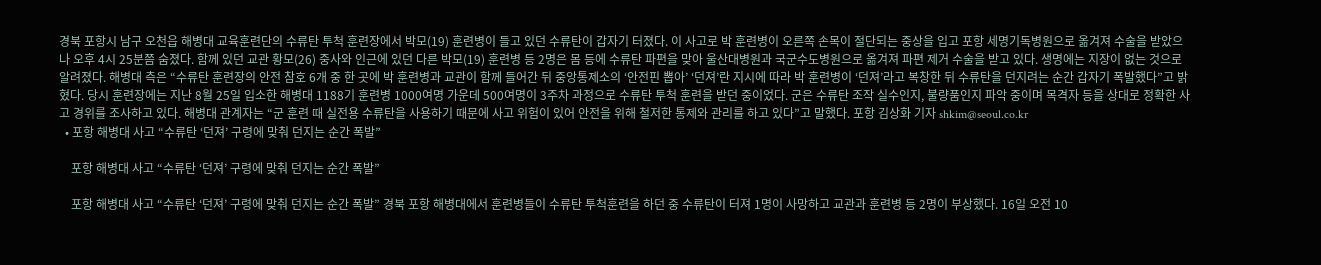경북 포항시 남구 오천읍 해병대 교육훈련단의 수류탄 투척 훈련장에서 박모(19) 훈련병이 들고 있던 수류탄이 갑자기 터졌다. 이 사고로 박 훈련병이 오른쪽 손목이 절단되는 중상을 입고 포항 세명기독병원으로 옮겨져 수술을 받았으나 오후 4시 25분쯤 숨졌다. 함께 있던 교관 황모(26) 중사와 인근에 있던 다른 박모(19) 훈련병 등 2명은 몸 등에 수류탄 파편을 맞아 울산대병원과 국군수도병원으로 옮겨져 파편 제거 수술을 받고 있다. 생명에는 지장이 없는 것으로 알려졌다. 해병대 측은 “수류탄 훈련장의 안전 참호 6개 중 한 곳에 박 훈련병과 교관이 함께 들어간 뒤 중앙통제소의 ‘안전핀 뽑아’ ‘던져’란 지시에 따라 박 훈련병이 ‘던져’라고 복창한 뒤 수류탄을 던지려는 순간 갑자기 폭발했다”고 밝혔다. 당시 훈련장에는 지난 8월 25일 입소한 해병대 1188기 훈련병 1000여명 가운데 500여명이 3주차 과정으로 수류탄 투척 훈련을 받던 중이었다. 군은 수류탄 조작 실수인지, 불량품인지 파악 중이며 목격자 등을 상대로 정확한 사고 경위를 조사하고 있다. 해병대 관계자는 “군 훈련 때 실전용 수류탄을 사용하기 때문에 사고 위험이 있어 안전을 위해 철저한 통제와 관리를 하고 있다”고 말했다. 포항 김상화 기자 shkim@seoul.co.kr
  • 포항 해병대 사고 “수류탄 ‘던져’ 구령에 맞춰 던지는 순간 폭발”

    포항 해병대 사고 “수류탄 ‘던져’ 구령에 맞춰 던지는 순간 폭발”

    포항 해병대 사고 “수류탄 ‘던져’ 구령에 맞춰 던지는 순간 폭발” 경북 포항 해병대에서 훈련병들이 수류탄 투척훈련을 하던 중 수류탄이 터져 1명이 사망하고 교관과 훈련병 등 2명이 부상했다. 16일 오전 10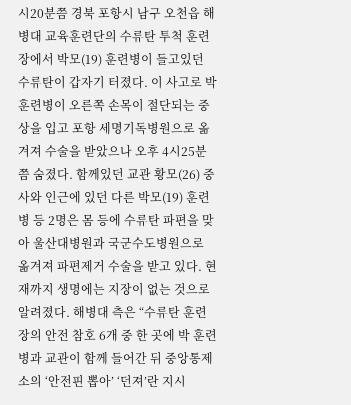시20분쯤 경북 포항시 남구 오천읍 해병대 교육훈련단의 수류탄 투척 훈련장에서 박모(19) 훈련병이 들고있던 수류탄이 갑자기 터졌다. 이 사고로 박 훈련병이 오른쪽 손목이 절단되는 중상을 입고 포항 세명기독병원으로 옮겨져 수술을 받았으나 오후 4시25분쯤 숨졌다. 함께있던 교관 황모(26) 중사와 인근에 있던 다른 박모(19) 훈련병 등 2명은 몸 등에 수류탄 파편을 맞아 울산대병원과 국군수도병원으로 옮겨져 파편제거 수술을 받고 있다. 현재까지 생명에는 지장이 없는 것으로 알려졌다. 해병대 측은 “수류탄 훈련장의 안전 참호 6개 중 한 곳에 박 훈련병과 교관이 함께 들어간 뒤 중앙통제소의 ‘안전핀 뽑아’ ‘던져’란 지시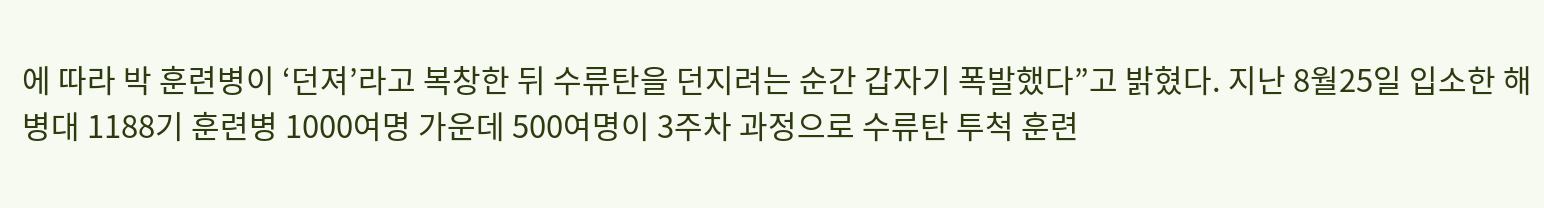에 따라 박 훈련병이 ‘던져’라고 복창한 뒤 수류탄을 던지려는 순간 갑자기 폭발했다”고 밝혔다. 지난 8월25일 입소한 해병대 1188기 훈련병 1000여명 가운데 500여명이 3주차 과정으로 수류탄 투척 훈련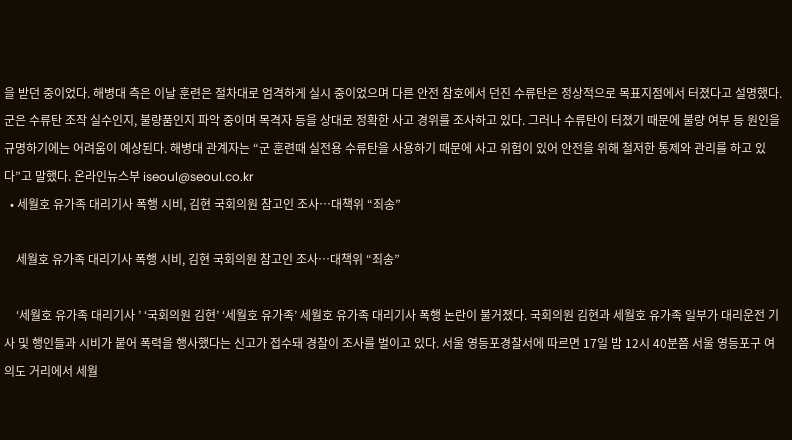을 받던 중이었다. 해병대 측은 이날 훈련은 절차대로 엄격하게 실시 중이었으며 다른 안전 참호에서 던진 수류탄은 정상적으로 목표지점에서 터졌다고 설명했다. 군은 수류탄 조작 실수인지, 불량품인지 파악 중이며 목격자 등을 상대로 정확한 사고 경위를 조사하고 있다. 그러나 수류탄이 터졌기 때문에 불량 여부 등 원인을 규명하기에는 어려움이 예상된다. 해병대 관계자는 “군 훈련때 실전용 수류탄을 사용하기 때문에 사고 위험이 있어 안전을 위해 철저한 통제와 관리를 하고 있다”고 말했다. 온라인뉴스부 iseoul@seoul.co.kr
  • 세월호 유가족 대리기사 폭행 시비, 김현 국회의원 참고인 조사…대책위 “죄송”

    세월호 유가족 대리기사 폭행 시비, 김현 국회의원 참고인 조사…대책위 “죄송”

    ‘세월호 유가족 대리기사 ’ ‘국회의원 김현’ ‘세월호 유가족’ 세월호 유가족 대리기사 폭행 논란이 불거졌다. 국회의원 김현과 세월호 유가족 일부가 대리운전 기사 및 행인들과 시비가 붙어 폭력을 행사했다는 신고가 접수돼 경찰이 조사를 벌이고 있다. 서울 영등포경찰서에 따르면 17일 밤 12시 40분쯤 서울 영등포구 여의도 거리에서 세월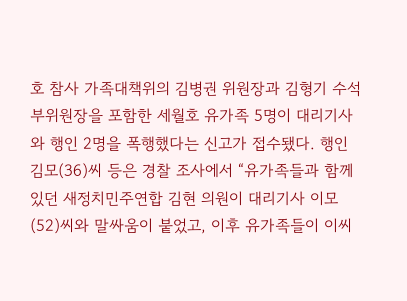호 참사 가족대책위의 김병권 위원장과 김형기 수석부위원장을 포함한 세월호 유가족 5명이 대리기사와 행인 2명을 폭행했다는 신고가 접수됐다. 행인 김모(36)씨 등은 경찰 조사에서 “유가족들과 함께 있던 새정치민주연합 김현 의원이 대리기사 이모(52)씨와 말싸움이 붙었고, 이후 유가족들이 이씨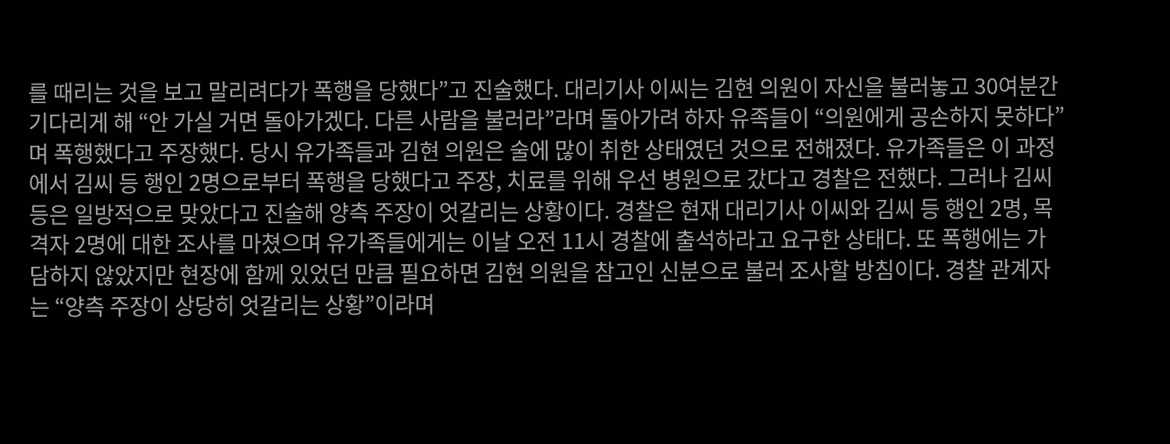를 때리는 것을 보고 말리려다가 폭행을 당했다”고 진술했다. 대리기사 이씨는 김현 의원이 자신을 불러놓고 30여분간 기다리게 해 “안 가실 거면 돌아가겠다. 다른 사람을 불러라”라며 돌아가려 하자 유족들이 “의원에게 공손하지 못하다”며 폭행했다고 주장했다. 당시 유가족들과 김현 의원은 술에 많이 취한 상태였던 것으로 전해졌다. 유가족들은 이 과정에서 김씨 등 행인 2명으로부터 폭행을 당했다고 주장, 치료를 위해 우선 병원으로 갔다고 경찰은 전했다. 그러나 김씨 등은 일방적으로 맞았다고 진술해 양측 주장이 엇갈리는 상황이다. 경찰은 현재 대리기사 이씨와 김씨 등 행인 2명, 목격자 2명에 대한 조사를 마쳤으며 유가족들에게는 이날 오전 11시 경찰에 출석하라고 요구한 상태다. 또 폭행에는 가담하지 않았지만 현장에 함께 있었던 만큼 필요하면 김현 의원을 참고인 신분으로 불러 조사할 방침이다. 경찰 관계자는 “양측 주장이 상당히 엇갈리는 상황”이라며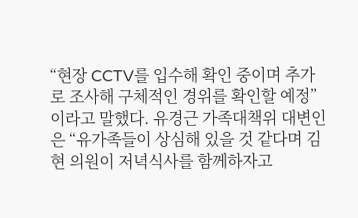“현장 CCTV를 입수해 확인 중이며 추가로 조사해 구체적인 경위를 확인할 예정”이라고 말했다. 유경근 가족대책위 대변인은 “유가족들이 상심해 있을 것 같다며 김현 의원이 저녁식사를 함께하자고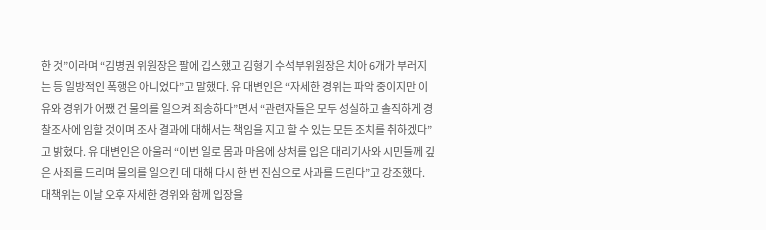한 것”이라며 “김병권 위원장은 팔에 깁스했고 김형기 수석부위원장은 치아 6개가 부러지는 등 일방적인 폭행은 아니었다”고 말했다. 유 대변인은 “자세한 경위는 파악 중이지만 이유와 경위가 어쨌 건 물의를 일으켜 죄송하다”면서 “관련자들은 모두 성실하고 솔직하게 경찰조사에 임할 것이며 조사 결과에 대해서는 책임을 지고 할 수 있는 모든 조치를 취하겠다”고 밝혔다. 유 대변인은 아울러 “이번 일로 몸과 마음에 상처를 입은 대리기사와 시민들께 깊은 사죄를 드리며 물의를 일으킨 데 대해 다시 한 번 진심으로 사과를 드린다”고 강조했다. 대책위는 이날 오후 자세한 경위와 함께 입장을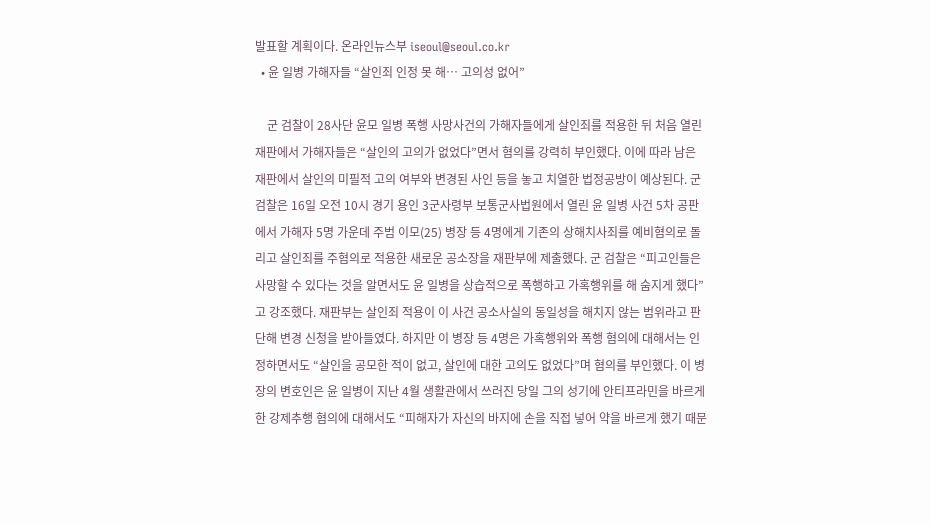발표할 계획이다. 온라인뉴스부 iseoul@seoul.co.kr
  • 윤 일병 가해자들 “살인죄 인정 못 해… 고의성 없어”

    군 검찰이 28사단 윤모 일병 폭행 사망사건의 가해자들에게 살인죄를 적용한 뒤 처음 열린 재판에서 가해자들은 “살인의 고의가 없었다”면서 혐의를 강력히 부인했다. 이에 따라 남은 재판에서 살인의 미필적 고의 여부와 변경된 사인 등을 놓고 치열한 법정공방이 예상된다. 군 검찰은 16일 오전 10시 경기 용인 3군사령부 보통군사법원에서 열린 윤 일병 사건 5차 공판에서 가해자 5명 가운데 주범 이모(25) 병장 등 4명에게 기존의 상해치사죄를 예비혐의로 돌리고 살인죄를 주혐의로 적용한 새로운 공소장을 재판부에 제출했다. 군 검찰은 “피고인들은 사망할 수 있다는 것을 알면서도 윤 일병을 상습적으로 폭행하고 가혹행위를 해 숨지게 했다”고 강조했다. 재판부는 살인죄 적용이 이 사건 공소사실의 동일성을 해치지 않는 범위라고 판단해 변경 신청을 받아들였다. 하지만 이 병장 등 4명은 가혹행위와 폭행 혐의에 대해서는 인정하면서도 “살인을 공모한 적이 없고, 살인에 대한 고의도 없었다”며 혐의를 부인했다. 이 병장의 변호인은 윤 일병이 지난 4월 생활관에서 쓰러진 당일 그의 성기에 안티프라민을 바르게 한 강제추행 혐의에 대해서도 “피해자가 자신의 바지에 손을 직접 넣어 약을 바르게 했기 때문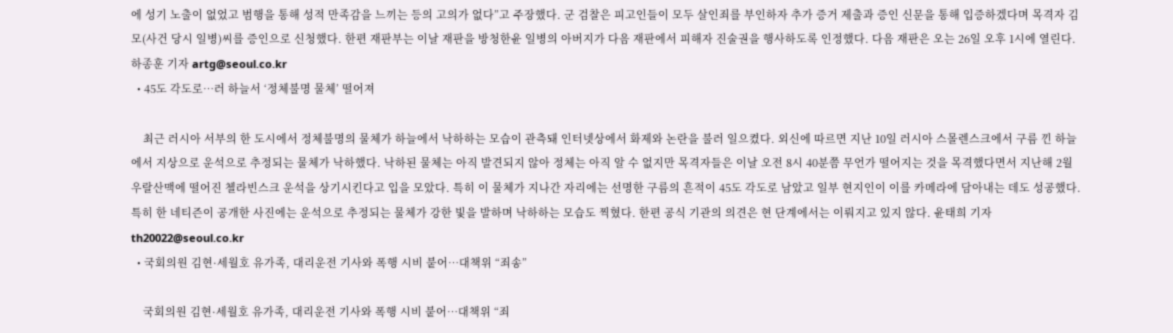에 성기 노출이 없었고 범행을 통해 성적 만족감을 느끼는 등의 고의가 없다”고 주장했다. 군 검찰은 피고인들이 모두 살인죄를 부인하자 추가 증거 제출과 증인 신문을 통해 입증하겠다며 목격자 김모(사건 당시 일병)씨를 증인으로 신청했다. 한편 재판부는 이날 재판을 방청한윤 일병의 아버지가 다음 재판에서 피해자 진술권을 행사하도록 인정했다. 다음 재판은 오는 26일 오후 1시에 열린다. 하종훈 기자 artg@seoul.co.kr
  • 45도 각도로…러 하늘서 ‘정체불명 물체’ 떨어져

    최근 러시아 서부의 한 도시에서 정체불명의 물체가 하늘에서 낙하하는 모습이 관측돼 인터넷상에서 화제와 논란을 불러 일으켰다. 외신에 따르면 지난 10일 러시아 스몰렌스크에서 구름 낀 하늘에서 지상으로 운석으로 추정되는 물체가 낙하했다. 낙하된 물체는 아직 발견되지 않아 정체는 아직 알 수 없지만 목격자들은 이날 오전 8시 40분쯤 무언가 떨어지는 것을 목격했다면서 지난해 2월 우랄산맥에 떨어진 첼라빈스크 운석을 상기시킨다고 입을 모았다. 특히 이 물체가 지나간 자리에는 선명한 구름의 흔적이 45도 각도로 남았고 일부 현지인이 이를 카메라에 담아내는 데도 성공했다. 특히 한 네티즌이 공개한 사진에는 운석으로 추정되는 물체가 강한 빛을 발하며 낙하하는 모습도 찍혔다. 한편 공식 기관의 의견은 현 단계에서는 이뤄지고 있지 않다. 윤태희 기자 th20022@seoul.co.kr
  • 국회의원 김현·세월호 유가족, 대리운전 기사와 폭행 시비 붙어…대책위 “죄송”

    국회의원 김현·세월호 유가족, 대리운전 기사와 폭행 시비 붙어…대책위 “죄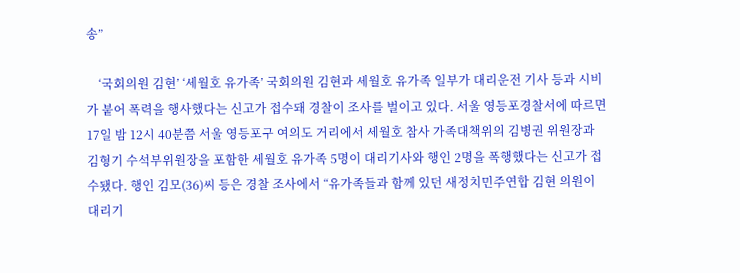송”

    ‘국회의원 김현’ ‘세월호 유가족’ 국회의원 김현과 세월호 유가족 일부가 대리운전 기사 등과 시비가 붙어 폭력을 행사했다는 신고가 접수돼 경찰이 조사를 벌이고 있다. 서울 영등포경찰서에 따르면 17일 밤 12시 40분쯤 서울 영등포구 여의도 거리에서 세월호 참사 가족대책위의 김병권 위원장과 김형기 수석부위원장을 포함한 세월호 유가족 5명이 대리기사와 행인 2명을 폭행했다는 신고가 접수됐다. 행인 김모(36)씨 등은 경찰 조사에서 “유가족들과 함께 있던 새정치민주연합 김현 의원이 대리기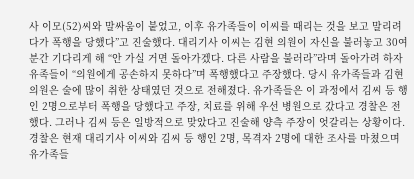사 이모(52)씨와 말싸움이 붙었고, 이후 유가족들이 이씨를 때리는 것을 보고 말리려다가 폭행을 당했다”고 진술했다. 대리기사 이씨는 김현 의원이 자신을 불러놓고 30여분간 기다리게 해 “안 가실 거면 돌아가겠다. 다른 사람을 불러라”라며 돌아가려 하자 유족들이 “의원에게 공손하지 못하다”며 폭행했다고 주장했다. 당시 유가족들과 김현 의원은 술에 많이 취한 상태였던 것으로 전해졌다. 유가족들은 이 과정에서 김씨 등 행인 2명으로부터 폭행을 당했다고 주장, 치료를 위해 우선 병원으로 갔다고 경찰은 전했다. 그러나 김씨 등은 일방적으로 맞았다고 진술해 양측 주장이 엇갈리는 상황이다. 경찰은 현재 대리기사 이씨와 김씨 등 행인 2명, 목격자 2명에 대한 조사를 마쳤으며 유가족들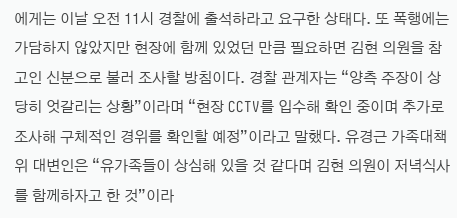에게는 이날 오전 11시 경찰에 출석하라고 요구한 상태다. 또 폭행에는 가담하지 않았지만 현장에 함께 있었던 만큼 필요하면 김현 의원을 참고인 신분으로 불러 조사할 방침이다. 경찰 관계자는 “양측 주장이 상당히 엇갈리는 상황”이라며 “현장 CCTV를 입수해 확인 중이며 추가로 조사해 구체적인 경위를 확인할 예정”이라고 말했다. 유경근 가족대책위 대변인은 “유가족들이 상심해 있을 것 같다며 김현 의원이 저녁식사를 함께하자고 한 것”이라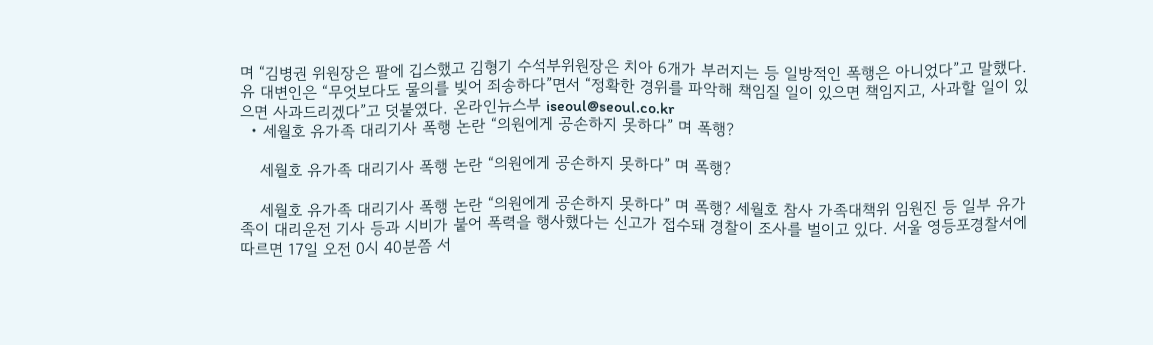며 “김병권 위원장은 팔에 깁스했고 김형기 수석부위원장은 치아 6개가 부러지는 등 일방적인 폭행은 아니었다”고 말했다. 유 대변인은 “무엇보다도 물의를 빚어 죄송하다”면서 “정확한 경위를 파악해 책임질 일이 있으면 책임지고, 사과할 일이 있으면 사과드리겠다”고 덧붙였다. 온라인뉴스부 iseoul@seoul.co.kr
  • 세월호 유가족 대리기사 폭행 논란 “의원에게 공손하지 못하다” 며 폭행?

    세월호 유가족 대리기사 폭행 논란 “의원에게 공손하지 못하다” 며 폭행?

    세월호 유가족 대리기사 폭행 논란 “의원에게 공손하지 못하다” 며 폭행? 세월호 참사 가족대책위 임원진 등 일부 유가족이 대리운전 기사 등과 시비가 붙어 폭력을 행사했다는 신고가 접수돼 경찰이 조사를 벌이고 있다. 서울 영등포경찰서에 따르면 17일 오전 0시 40분쯤 서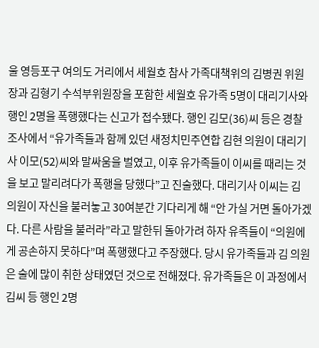울 영등포구 여의도 거리에서 세월호 참사 가족대책위의 김병권 위원장과 김형기 수석부위원장을 포함한 세월호 유가족 5명이 대리기사와 행인 2명을 폭행했다는 신고가 접수됐다. 행인 김모(36)씨 등은 경찰 조사에서 “유가족들과 함께 있던 새정치민주연합 김현 의원이 대리기사 이모(52)씨와 말싸움을 벌였고, 이후 유가족들이 이씨를 때리는 것을 보고 말리려다가 폭행을 당했다”고 진술했다. 대리기사 이씨는 김 의원이 자신을 불러놓고 30여분간 기다리게 해 “안 가실 거면 돌아가겠다. 다른 사람을 불러라”라고 말한뒤 돌아가려 하자 유족들이 “의원에게 공손하지 못하다”며 폭행했다고 주장했다. 당시 유가족들과 김 의원은 술에 많이 취한 상태였던 것으로 전해졌다. 유가족들은 이 과정에서 김씨 등 행인 2명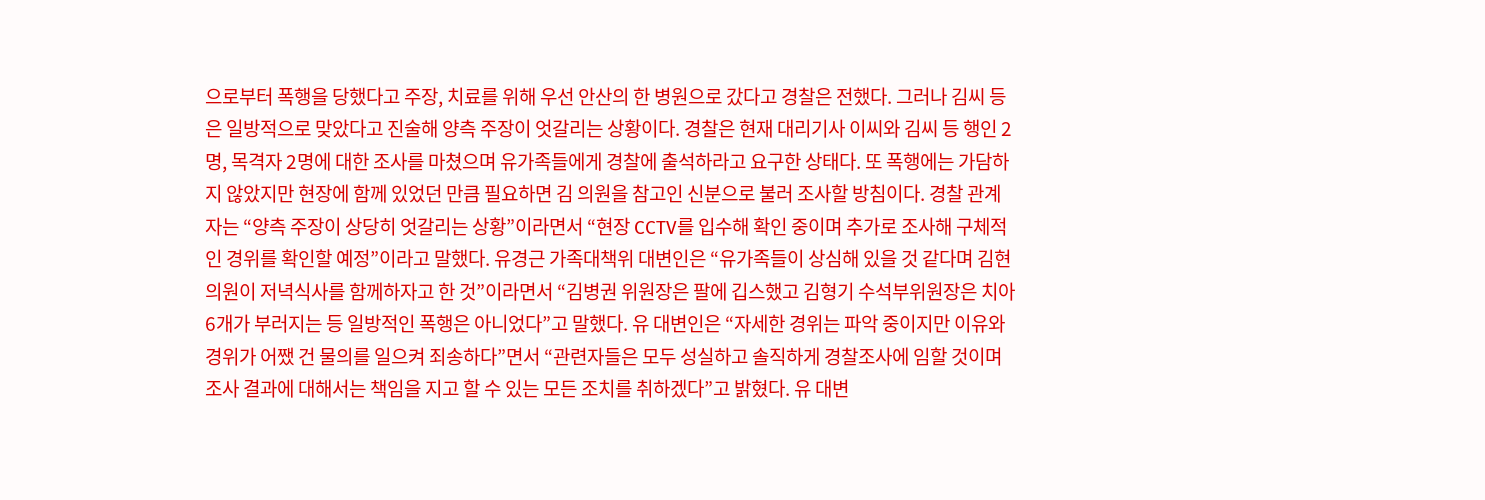으로부터 폭행을 당했다고 주장, 치료를 위해 우선 안산의 한 병원으로 갔다고 경찰은 전했다. 그러나 김씨 등은 일방적으로 맞았다고 진술해 양측 주장이 엇갈리는 상황이다. 경찰은 현재 대리기사 이씨와 김씨 등 행인 2명, 목격자 2명에 대한 조사를 마쳤으며 유가족들에게 경찰에 출석하라고 요구한 상태다. 또 폭행에는 가담하지 않았지만 현장에 함께 있었던 만큼 필요하면 김 의원을 참고인 신분으로 불러 조사할 방침이다. 경찰 관계자는 “양측 주장이 상당히 엇갈리는 상황”이라면서 “현장 CCTV를 입수해 확인 중이며 추가로 조사해 구체적인 경위를 확인할 예정”이라고 말했다. 유경근 가족대책위 대변인은 “유가족들이 상심해 있을 것 같다며 김현 의원이 저녁식사를 함께하자고 한 것”이라면서 “김병권 위원장은 팔에 깁스했고 김형기 수석부위원장은 치아 6개가 부러지는 등 일방적인 폭행은 아니었다”고 말했다. 유 대변인은 “자세한 경위는 파악 중이지만 이유와 경위가 어쨌 건 물의를 일으켜 죄송하다”면서 “관련자들은 모두 성실하고 솔직하게 경찰조사에 임할 것이며 조사 결과에 대해서는 책임을 지고 할 수 있는 모든 조치를 취하겠다”고 밝혔다. 유 대변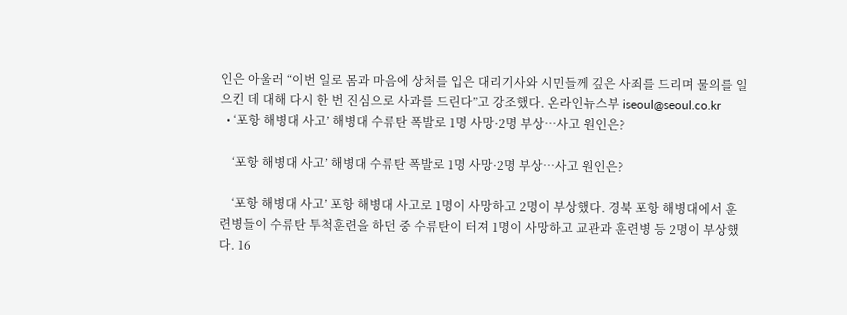인은 아울러 “이번 일로 몸과 마음에 상처를 입은 대리기사와 시민들께 깊은 사죄를 드리며 물의를 일으킨 데 대해 다시 한 번 진심으로 사과를 드린다”고 강조했다. 온라인뉴스부 iseoul@seoul.co.kr
  • ‘포항 해병대 사고’ 해병대 수류탄 폭발로 1명 사망·2명 부상…사고 원인은?

    ‘포항 해병대 사고’ 해병대 수류탄 폭발로 1명 사망·2명 부상…사고 원인은?

    ‘포항 해병대 사고’ 포항 해병대 사고로 1명이 사망하고 2명이 부상했다. 경북 포항 해병대에서 훈련병들이 수류탄 투척훈련을 하던 중 수류탄이 터져 1명이 사망하고 교관과 훈련병 등 2명이 부상했다. 16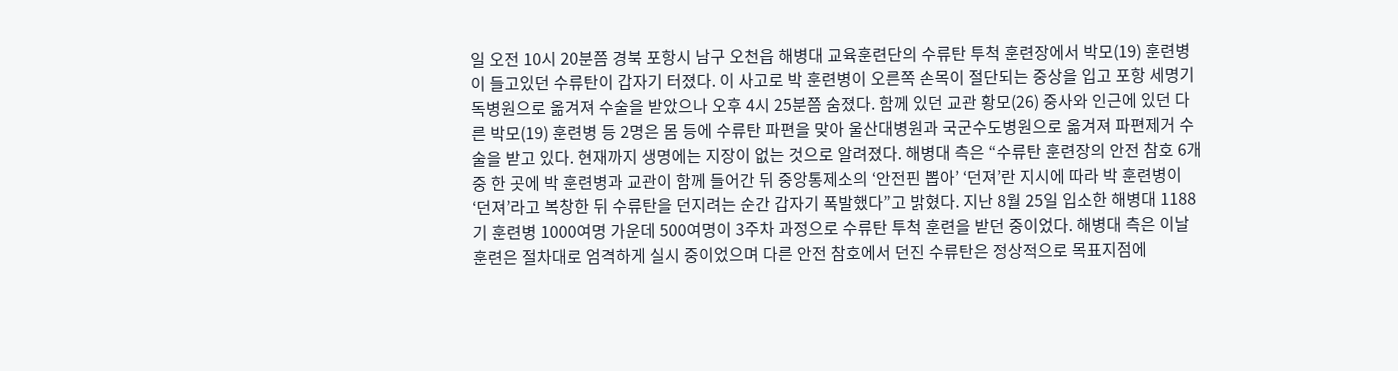일 오전 10시 20분쯤 경북 포항시 남구 오천읍 해병대 교육훈련단의 수류탄 투척 훈련장에서 박모(19) 훈련병이 들고있던 수류탄이 갑자기 터졌다. 이 사고로 박 훈련병이 오른쪽 손목이 절단되는 중상을 입고 포항 세명기독병원으로 옮겨져 수술을 받았으나 오후 4시 25분쯤 숨졌다. 함께 있던 교관 황모(26) 중사와 인근에 있던 다른 박모(19) 훈련병 등 2명은 몸 등에 수류탄 파편을 맞아 울산대병원과 국군수도병원으로 옮겨져 파편제거 수술을 받고 있다. 현재까지 생명에는 지장이 없는 것으로 알려졌다. 해병대 측은 “수류탄 훈련장의 안전 참호 6개 중 한 곳에 박 훈련병과 교관이 함께 들어간 뒤 중앙통제소의 ‘안전핀 뽑아’ ‘던져’란 지시에 따라 박 훈련병이 ‘던져’라고 복창한 뒤 수류탄을 던지려는 순간 갑자기 폭발했다”고 밝혔다. 지난 8월 25일 입소한 해병대 1188기 훈련병 1000여명 가운데 500여명이 3주차 과정으로 수류탄 투척 훈련을 받던 중이었다. 해병대 측은 이날 훈련은 절차대로 엄격하게 실시 중이었으며 다른 안전 참호에서 던진 수류탄은 정상적으로 목표지점에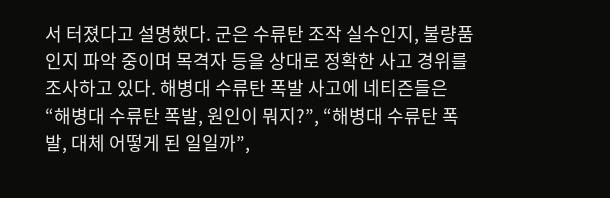서 터졌다고 설명했다. 군은 수류탄 조작 실수인지, 불량품인지 파악 중이며 목격자 등을 상대로 정확한 사고 경위를 조사하고 있다. 해병대 수류탄 폭발 사고에 네티즌들은 “해병대 수류탄 폭발, 원인이 뭐지?”, “해병대 수류탄 폭발, 대체 어떻게 된 일일까”,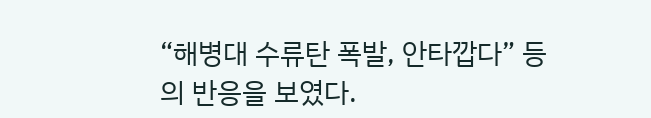“해병대 수류탄 폭발, 안타깝다” 등의 반응을 보였다.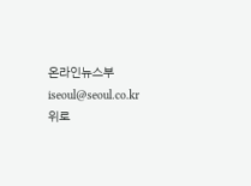온라인뉴스부 iseoul@seoul.co.kr
위로